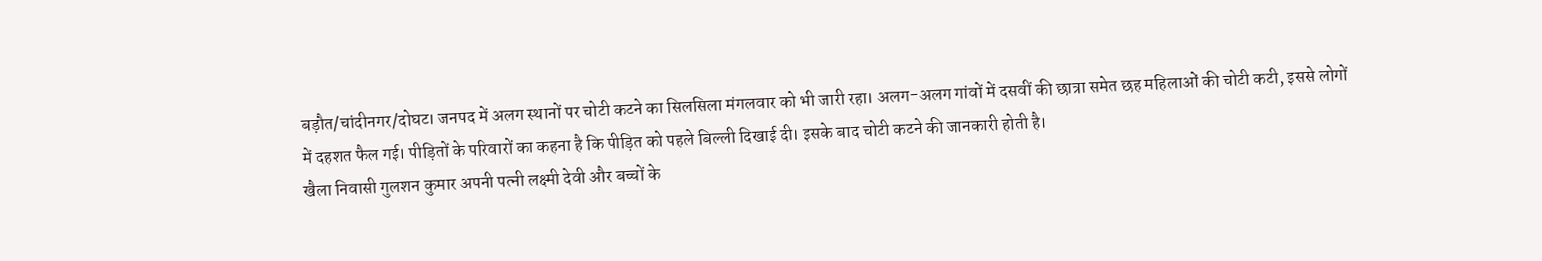बड़ौत/चांदीनगर/दोघट। जनपद में अलग स्थानों पर चोटी कटने का सिलसिला मंगलवार को भी जारी रहा। अलग-अलग गांवों में दसवीं की छात्रा समेत छह महिलाओं की चोटी कटी, इससे लोगों में दहशत फैल गई। पीड़ितों के परिवारों का कहना है कि पीड़ित को पहले बिल्ली दिखाई दी। इसके बाद चोटी कटने की जानकारी होती है।
खैला निवासी गुलशन कुमार अपनी पत्नी लक्ष्मी देवी और बच्चों के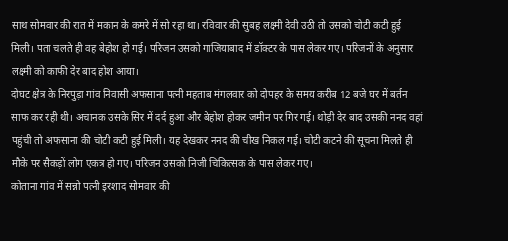साथ सोमवार की रात में मकान के कमरे में सो रहा था। रविवार की सुबह लक्ष्मी देवी उठी तो उसको चोटी कटी हुई मिली। पता चलते ही वह बेहोश हो गई। परिजन उसको गाजियाबाद में डॉक्टर के पास लेकर गए। परिजनों के अनुसार लक्ष्मी को काफी देर बाद होश आया।
दोघट क्षेत्र के निरपुड़ा गांव निवासी अफसाना पत्नी महताब मंगलवार को दोपहर के समय करीब 12 बजे घर में बर्तन साफ कर रही थी। अचानक उसके सिर में दर्द हुआ और बेहोश होकर जमीन पर गिर गई। थोड़ी देर बाद उसकी ननद वहां पहुंची तो अफसाना की चोटी कटी हुई मिली। यह देखकर ननद की चीख निकल गई। चोटी कटने की सूचना मिलते ही मौके पर सैकड़ों लोग एकत्र हो गए। परिजन उसको निजी चिकित्सक के पास लेकर गए।
कोताना गांव में सन्नो पत्नी इरशाद सोमवार की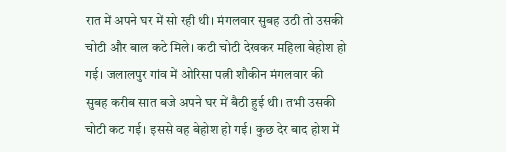रात में अपने घर में सो रही थी। मंगलवार सुबह उठी तो उसकी चोटी और बाल कटे मिले। कटी चोटी देखकर महिला बेहोश हो गई। जलालपुर गांव में ओरिसा पत्नी शौकीन मंगलवार की सुबह करीब सात बजे अपने घर में बैठी हुई थी। तभी उसकी चोटी कट गई। इससे वह बेहोश हो गई। कुछ देर बाद होश में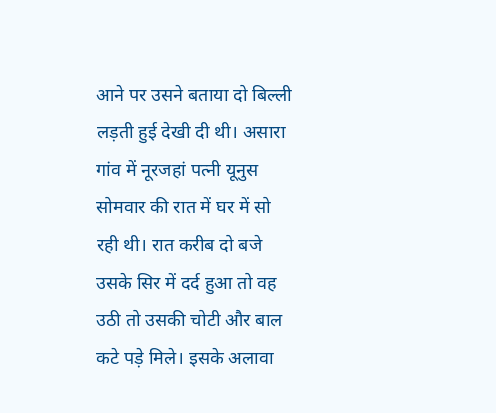आने पर उसने बताया दो बिल्ली लड़ती हुई देखी दी थी। असारा गांव में नूरजहां पत्नी यूनुस सोमवार की रात में घर में सो रही थी। रात करीब दो बजे उसके सिर में दर्द हुआ तो वह उठी तो उसकी चोटी और बाल कटे पड़े मिले। इसके अलावा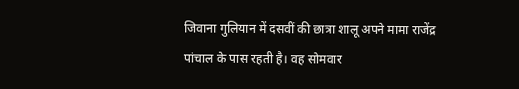जिवाना गुलियान में दसवीं की छात्रा शालू अपने मामा राजेंद्र पांचाल के पास रहती है। वह सोमवार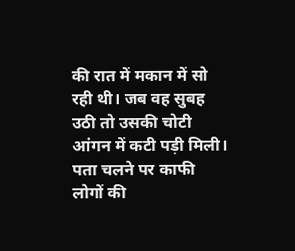की रात में मकान में सो रही थी। जब वह सुबह उठी तो उसकी चोटी आंगन में कटी पड़ी मिली। पता चलने पर काफी लोगों की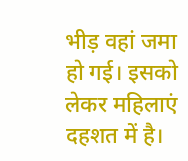भीड़ वहां जमा हो गई। इसको लेकर महिलाएं दहशत में है।